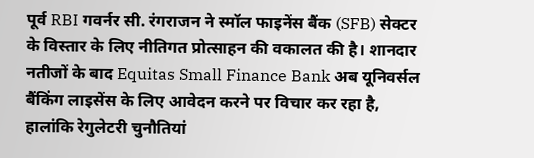पूर्व RBI गवर्नर सी. रंगराजन ने स्मॉल फाइनेंस बैंक (SFB) सेक्टर के विस्तार के लिए नीतिगत प्रोत्साहन की वकालत की है। शानदार नतीजों के बाद Equitas Small Finance Bank अब यूनिवर्सल बैंकिंग लाइसेंस के लिए आवेदन करने पर विचार कर रहा है, हालांकि रेगुलेटरी चुनौतियां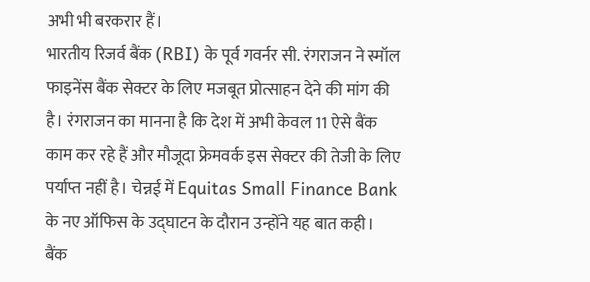अभी भी बरकरार हैं।
भारतीय रिजर्व बैंक (RBI) के पूर्व गवर्नर सी. रंगराजन ने स्मॉल फाइनेंस बैंक सेक्टर के लिए मजबूत प्रोत्साहन देने की मांग की है। रंगराजन का मानना है कि देश में अभी केवल 11 ऐसे बैंक काम कर रहे हैं और मौजूदा फ्रेमवर्क इस सेक्टर की तेजी के लिए पर्याप्त नहीं है। चेन्नई में Equitas Small Finance Bank के नए ऑफिस के उद्घाटन के दौरान उन्होंने यह बात कही।
बैंक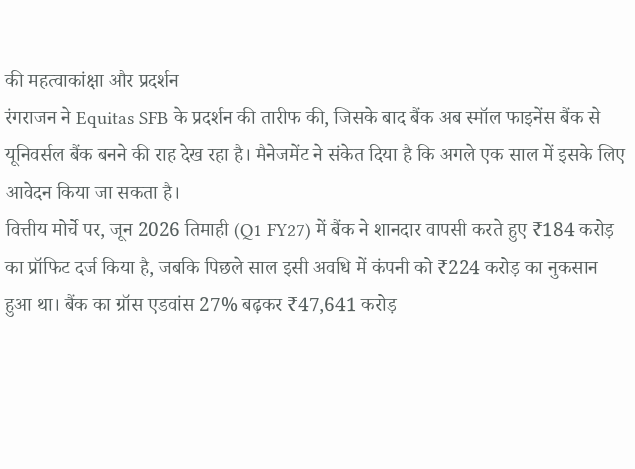की महत्वाकांक्षा और प्रदर्शन
रंगराजन ने Equitas SFB के प्रदर्शन की तारीफ की, जिसके बाद बैंक अब स्मॉल फाइनेंस बैंक से यूनिवर्सल बैंक बनने की राह देख रहा है। मैनेजमेंट ने संकेत दिया है कि अगले एक साल में इसके लिए आवेदन किया जा सकता है।
वित्तीय मोर्चे पर, जून 2026 तिमाही (Q1 FY27) में बैंक ने शानदार वापसी करते हुए ₹184 करोड़ का प्रॉफिट दर्ज किया है, जबकि पिछले साल इसी अवधि में कंपनी को ₹224 करोड़ का नुकसान हुआ था। बैंक का ग्रॉस एडवांस 27% बढ़कर ₹47,641 करोड़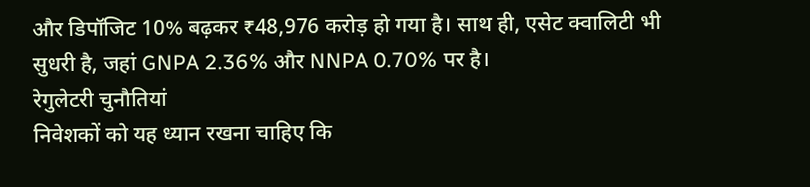और डिपॉजिट 10% बढ़कर ₹48,976 करोड़ हो गया है। साथ ही, एसेट क्वालिटी भी सुधरी है, जहां GNPA 2.36% और NNPA 0.70% पर है।
रेगुलेटरी चुनौतियां
निवेशकों को यह ध्यान रखना चाहिए कि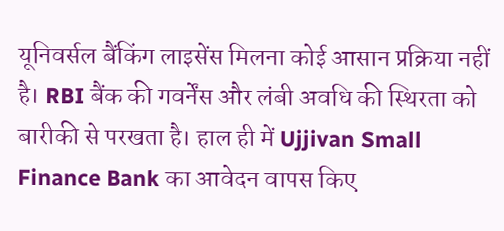यूनिवर्सल बैंकिंग लाइसेंस मिलना कोई आसान प्रक्रिया नहीं है। RBI बैंक की गवर्नेंस और लंबी अवधि की स्थिरता को बारीकी से परखता है। हाल ही में Ujjivan Small Finance Bank का आवेदन वापस किए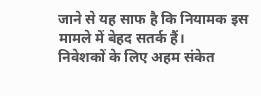जाने से यह साफ है कि नियामक इस मामले में बेहद सतर्क हैं।
निवेशकों के लिए अहम संकेत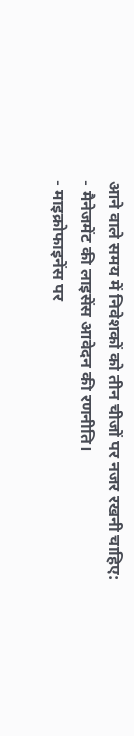आने वाले समय में निवेशकों को तीन चीजों पर नजर रखनी चाहिए:
- मैनेजमेंट की लाइसेंस आवेदन की रणनीति।
- माइक्रोफाइनेंस पर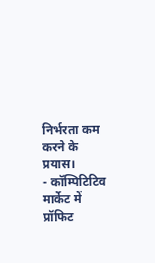निर्भरता कम करने के प्रयास।
- कॉम्पिटिटिव मार्केट में प्रॉफिट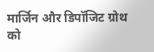मार्जिन और डिपॉजिट ग्रोथ को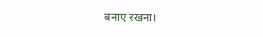बनाए रखना।